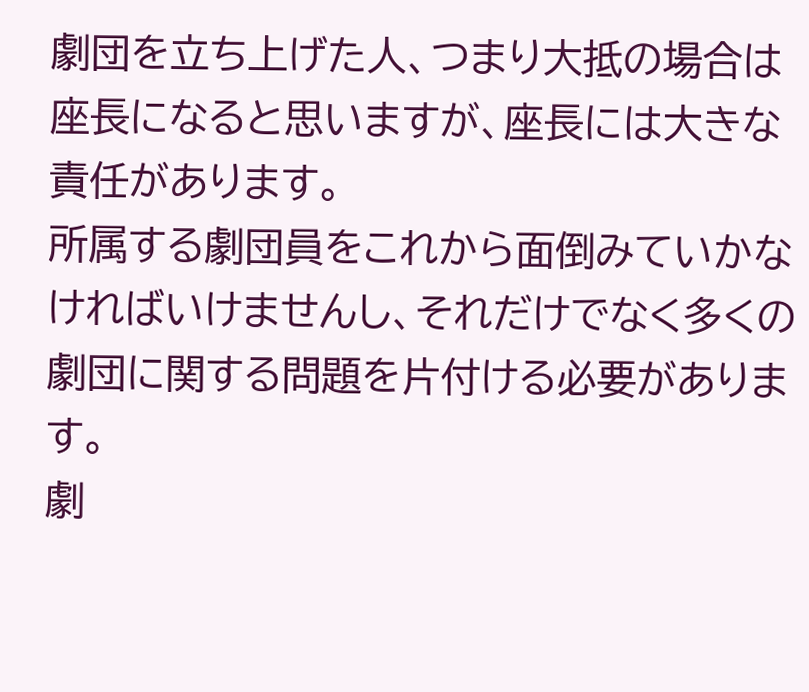劇団を立ち上げた人、つまり大抵の場合は座長になると思いますが、座長には大きな責任があります。
所属する劇団員をこれから面倒みていかなければいけませんし、それだけでなく多くの劇団に関する問題を片付ける必要があります。
劇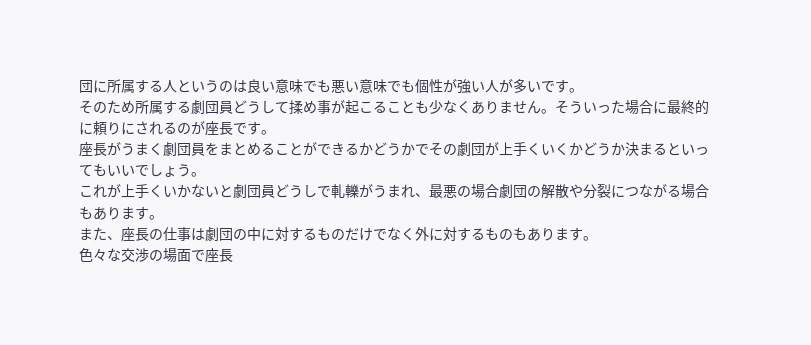団に所属する人というのは良い意味でも悪い意味でも個性が強い人が多いです。
そのため所属する劇団員どうして揉め事が起こることも少なくありません。そういった場合に最終的に頼りにされるのが座長です。
座長がうまく劇団員をまとめることができるかどうかでその劇団が上手くいくかどうか決まるといってもいいでしょう。
これが上手くいかないと劇団員どうしで軋轢がうまれ、最悪の場合劇団の解散や分裂につながる場合もあります。
また、座長の仕事は劇団の中に対するものだけでなく外に対するものもあります。
色々な交渉の場面で座長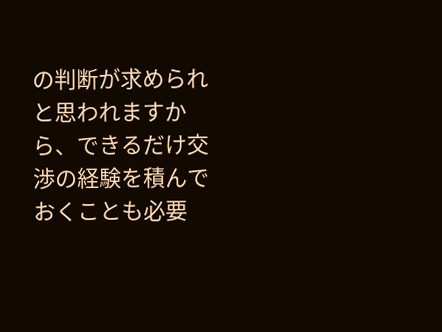の判断が求められと思われますから、できるだけ交渉の経験を積んでおくことも必要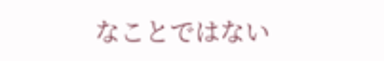なことではない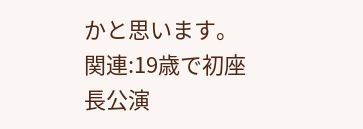かと思います。
関連:19歳で初座長公演